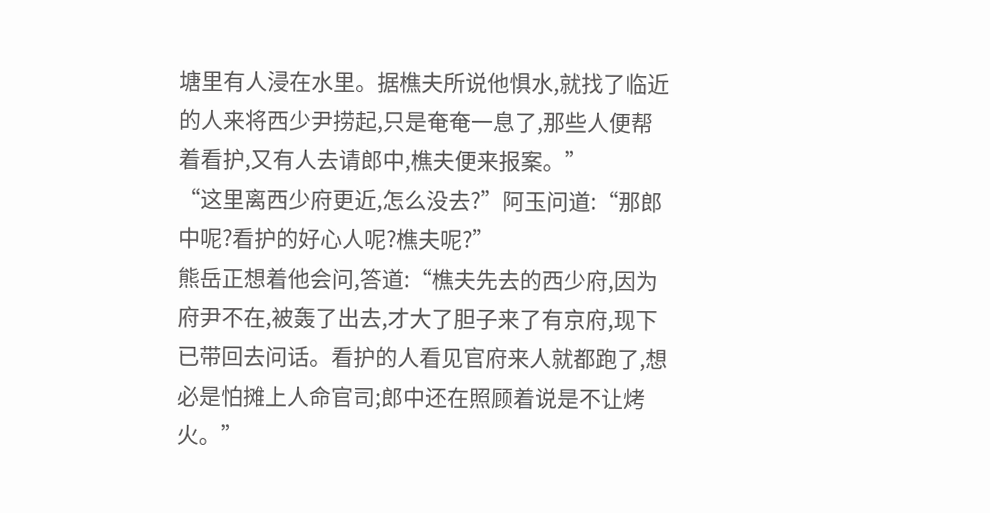塘里有人浸在水里。据樵夫所说他惧水,就找了临近的人来将西少尹捞起,只是奄奄一息了,那些人便帮着看护,又有人去请郎中,樵夫便来报案。”
“这里离西少府更近,怎么没去?”阿玉问道:“那郎中呢?看护的好心人呢?樵夫呢?”
熊岳正想着他会问,答道:“樵夫先去的西少府,因为府尹不在,被轰了出去,才大了胆子来了有京府,现下已带回去问话。看护的人看见官府来人就都跑了,想必是怕摊上人命官司;郎中还在照顾着说是不让烤火。”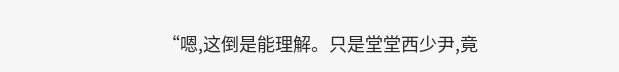“嗯,这倒是能理解。只是堂堂西少尹,竟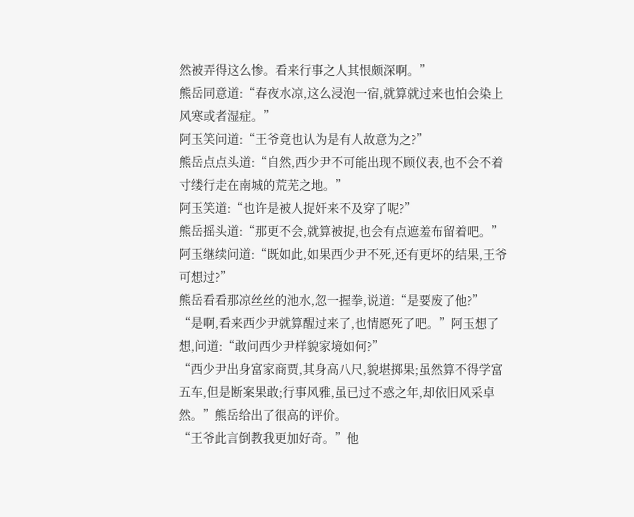然被弄得这么惨。看来行事之人其恨颇深啊。”
熊岳同意道:“春夜水凉,这么浸泡一宿,就算就过来也怕会染上风寒或者湿症。”
阿玉笑问道:“王爷竟也认为是有人故意为之?”
熊岳点点头道:“自然,西少尹不可能出现不顾仪表,也不会不着寸缕行走在南城的荒芜之地。”
阿玉笑道:“也许是被人捉奸来不及穿了呢?”
熊岳摇头道:“那更不会,就算被捉,也会有点遮羞布留着吧。”
阿玉继续问道:“既如此,如果西少尹不死,还有更坏的结果,王爷可想过?”
熊岳看看那凉丝丝的池水,忽一握拳,说道:“是要废了他?”
“是啊,看来西少尹就算醒过来了,也情愿死了吧。”阿玉想了想,问道:“敢问西少尹样貌家境如何?”
“西少尹出身富家商贾,其身高八尺,貌堪掷果;虽然算不得学富五车,但是断案果敢;行事风雅,虽已过不惑之年,却依旧风采卓然。”熊岳给出了很高的评价。
“王爷此言倒教我更加好奇。”他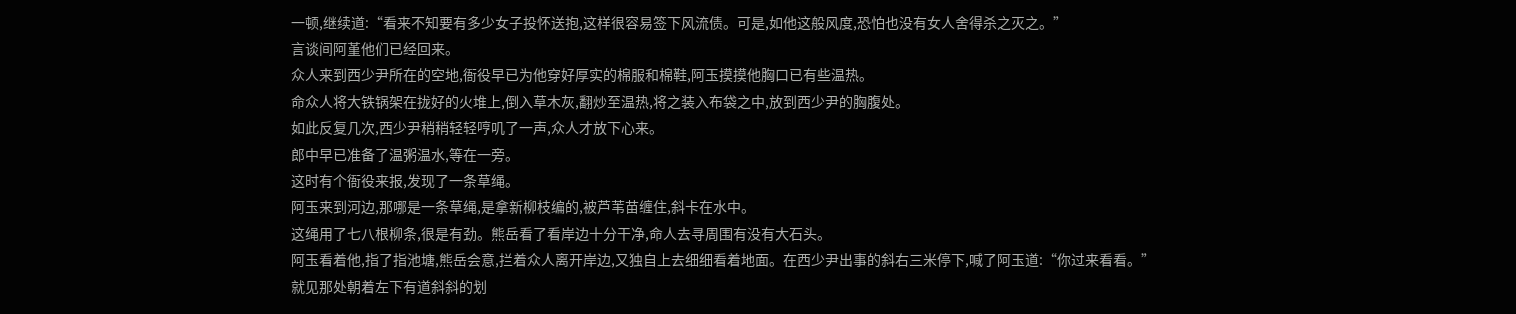一顿,继续道:“看来不知要有多少女子投怀送抱,这样很容易签下风流债。可是,如他这般风度,恐怕也没有女人舍得杀之灭之。”
言谈间阿堇他们已经回来。
众人来到西少尹所在的空地,衙役早已为他穿好厚实的棉服和棉鞋,阿玉摸摸他胸口已有些温热。
命众人将大铁锅架在拢好的火堆上,倒入草木灰,翻炒至温热,将之装入布袋之中,放到西少尹的胸腹处。
如此反复几次,西少尹稍稍轻轻哼叽了一声,众人才放下心来。
郎中早已准备了温粥温水,等在一旁。
这时有个衙役来报,发现了一条草绳。
阿玉来到河边,那哪是一条草绳,是拿新柳枝编的,被芦苇苗缠住,斜卡在水中。
这绳用了七八根柳条,很是有劲。熊岳看了看岸边十分干净,命人去寻周围有没有大石头。
阿玉看着他,指了指池塘,熊岳会意,拦着众人离开岸边,又独自上去细细看着地面。在西少尹出事的斜右三米停下,喊了阿玉道:“你过来看看。”
就见那处朝着左下有道斜斜的划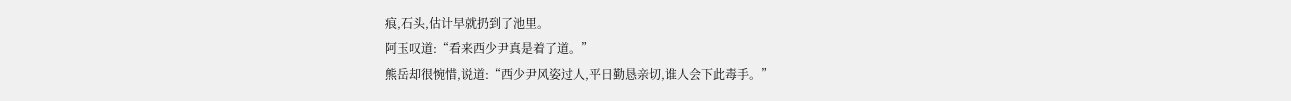痕,石头,估计早就扔到了池里。
阿玉叹道:“看来西少尹真是着了道。”
熊岳却很惋惜,说道:“西少尹风姿过人,平日勤恳亲切,谁人会下此毒手。”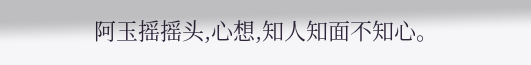阿玉摇摇头,心想,知人知面不知心。